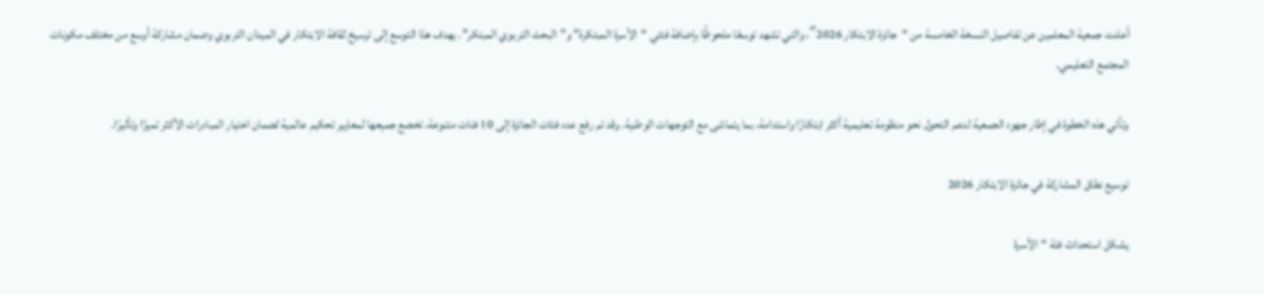أعلنت جمعية المعلمين عن تفاصيل النسخة الخامسة من “جائزة الابتكار 2026″، والتي تشهد توسعًا ملحوظًا بإضافة فئتي “الأسرة المبتكرة” و”البحث التربوي المبتكر”. يهدف هذا التوسع إلى ترسيخ ثقافة الابتكار في الميدان التربوي وضمان مشاركة أوسع من مختلف مكونات المجتمع التعليمي.

وتأتي هذه الخطوة في إطار جهود الجمعية لدعم التحول نحو منظومة تعليمية أكثر ابتكارًا واستدامة، بما يتماشى مع التوجهات الوطنية. وقد تم رفع عدد فئات الجائزة إلى 10 فئات متنوعة، تخضع جميعها لمعايير تحكيم عالمية لضمان اختيار المبادرات الأكثر تميزًا وتأثيرًا.

توسيع نطاق المشاركة في جائزة الابتكار 2026

يشكل استحداث فئة “الأسرة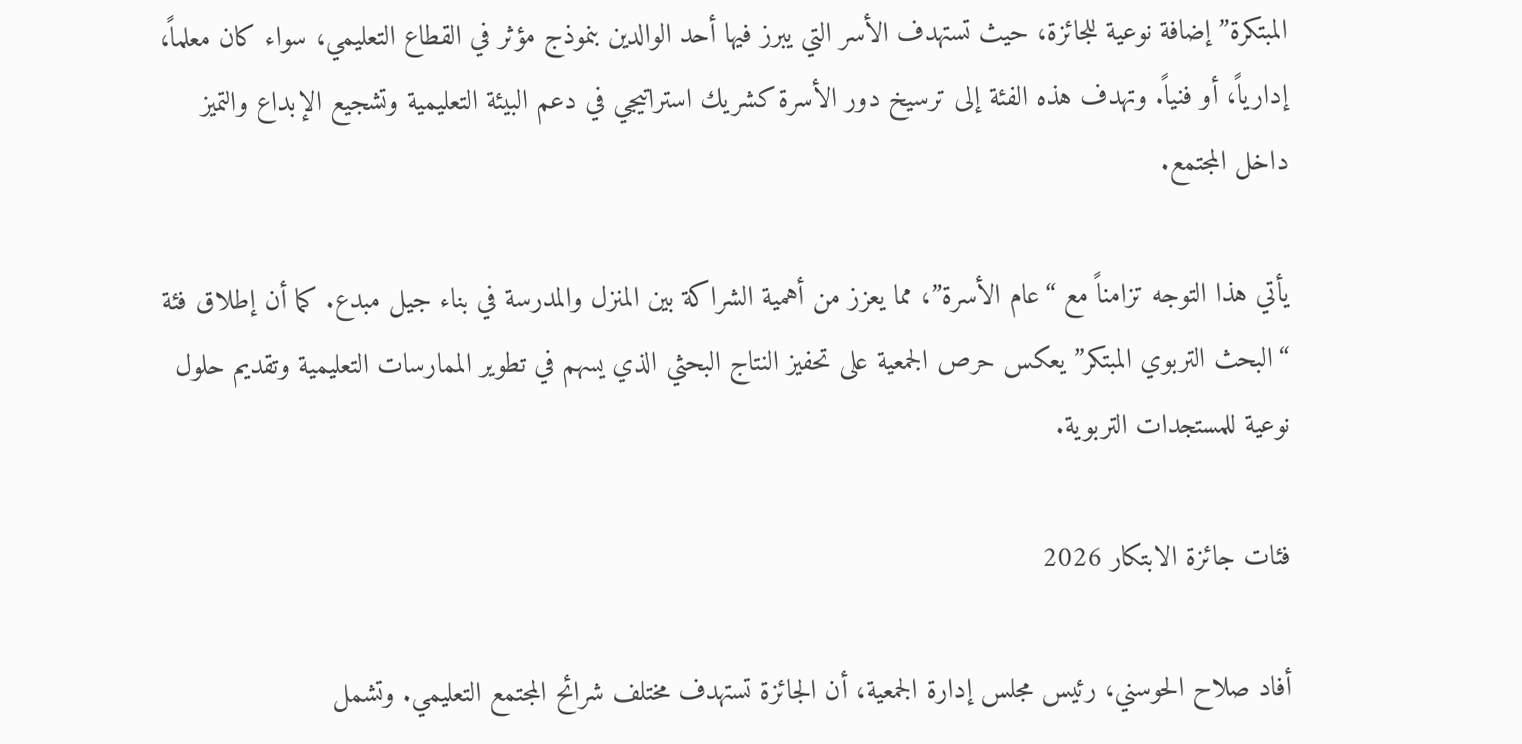المبتكرة” إضافة نوعية للجائزة، حيث تستهدف الأسر التي يبرز فيها أحد الوالدين بنموذج مؤثر في القطاع التعليمي، سواء كان معلماً، إدارياً، أو فنياً. وتهدف هذه الفئة إلى ترسيخ دور الأسرة كشريك استراتيجي في دعم البيئة التعليمية وتشجيع الإبداع والتميز داخل المجتمع.

يأتي هذا التوجه تزامناً مع “عام الأسرة”، مما يعزز من أهمية الشراكة بين المنزل والمدرسة في بناء جيل مبدع. كما أن إطلاق فئة “البحث التربوي المبتكر” يعكس حرص الجمعية على تحفيز النتاج البحثي الذي يسهم في تطوير الممارسات التعليمية وتقديم حلول نوعية للمستجدات التربوية.

فئات جائزة الابتكار 2026

أفاد صلاح الحوسني، رئيس مجلس إدارة الجمعية، أن الجائزة تستهدف مختلف شرائح المجتمع التعليمي. وتشمل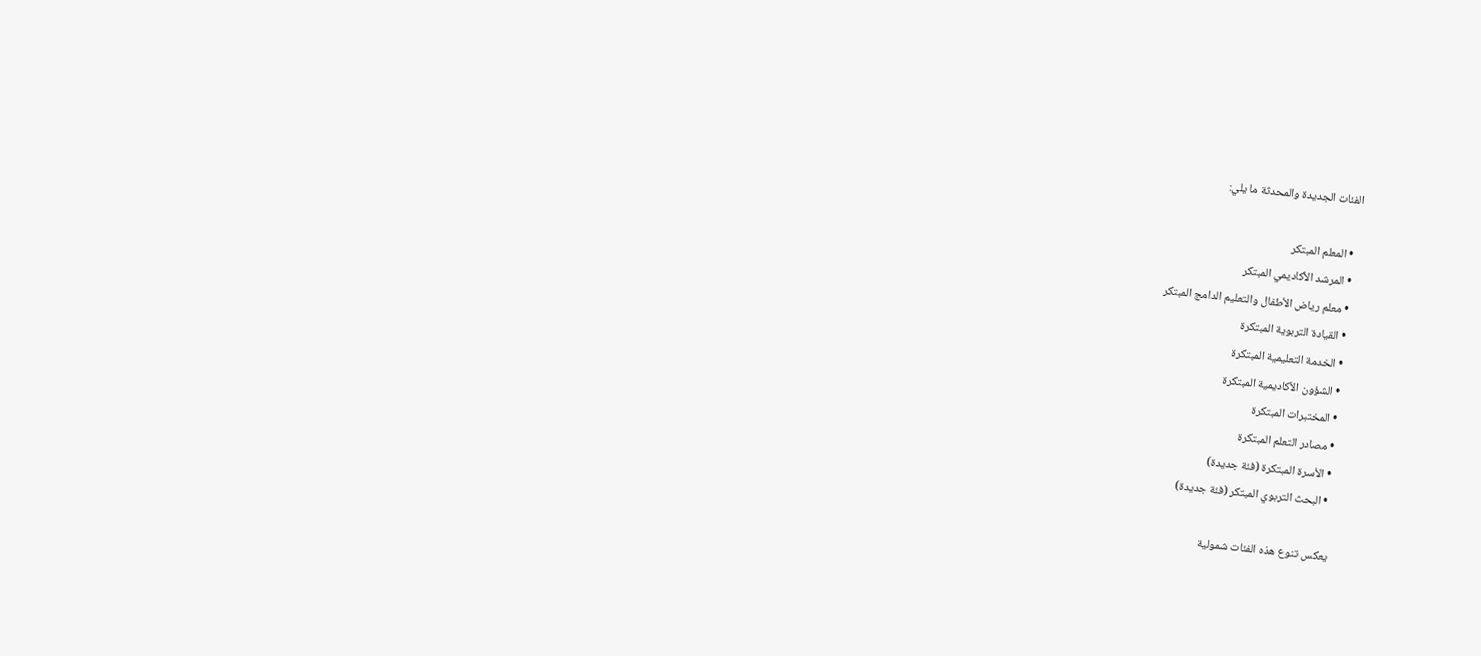الفئات الجديدة والمحدثة ما يلي:

  • المعلم المبتكر
  • المرشد الأكاديمي المبتكر
  • معلم رياض الأطفال والتعليم الدامج المبتكر
  • القيادة التربوية المبتكرة
  • الخدمة التعليمية المبتكرة
  • الشؤون الأكاديمية المبتكرة
  • المختبرات المبتكرة
  • مصادر التعلم المبتكرة
  • الأسرة المبتكرة (فئة جديدة)
  • البحث التربوي المبتكر (فئة جديدة)

يعكس تنوع هذه الفئات شمولية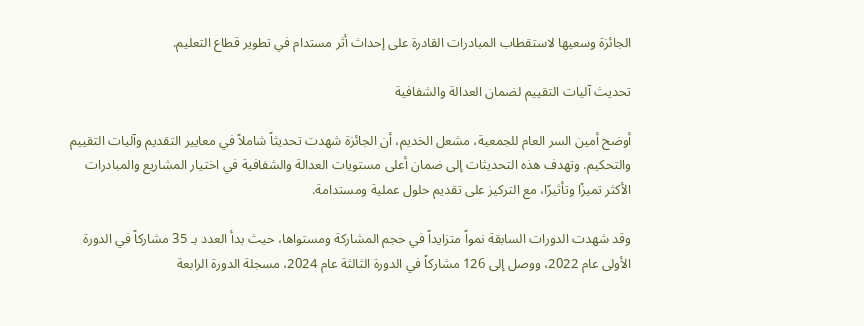الجائزة وسعيها لاستقطاب المبادرات القادرة على إحداث أثر مستدام في تطوير قطاع التعليم.

تحديث آليات التقييم لضمان العدالة والشفافية

أوضح أمين السر العام للجمعية، مشعل الخديم، أن الجائزة شهدت تحديثاً شاملاً في معايير التقديم وآليات التقييم والتحكيم. وتهدف هذه التحديثات إلى ضمان أعلى مستويات العدالة والشفافية في اختيار المشاريع والمبادرات الأكثر تميزًا وتأثيرًا، مع التركيز على تقديم حلول عملية ومستدامة.

وقد شهدت الدورات السابقة نمواً متزايداً في حجم المشاركة ومستواها، حيث بدأ العدد بـ 35 مشاركاً في الدورة الأولى عام 2022، ووصل إلى 126 مشاركاً في الدورة الثالثة عام 2024، مسجلة الدورة الرابعة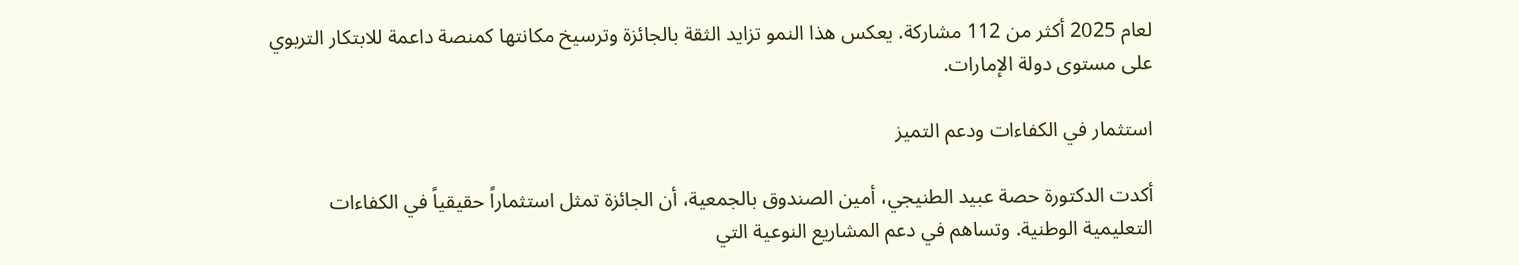لعام 2025 أكثر من 112 مشاركة. يعكس هذا النمو تزايد الثقة بالجائزة وترسيخ مكانتها كمنصة داعمة للابتكار التربوي على مستوى دولة الإمارات.

استثمار في الكفاءات ودعم التميز

أكدت الدكتورة حصة عبيد الطنيجي، أمين الصندوق بالجمعية، أن الجائزة تمثل استثماراً حقيقياً في الكفاءات التعليمية الوطنية. وتساهم في دعم المشاريع النوعية التي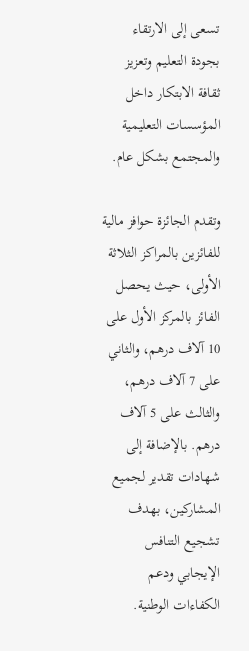تسعى إلى الارتقاء بجودة التعليم وتعزيز ثقافة الابتكار داخل المؤسسات التعليمية والمجتمع بشكل عام.

وتقدم الجائزة حوافز مالية للفائزين بالمراكز الثلاثة الأولى، حيث يحصل الفائز بالمركز الأول على 10 آلاف درهم، والثاني على 7 آلاف درهم، والثالث على 5 آلاف درهم. بالإضافة إلى شهادات تقدير لجميع المشاركين، بهدف تشجيع التنافس الإيجابي ودعم الكفاءات الوطنية.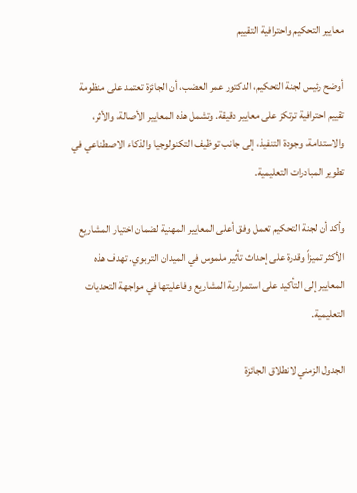معايير التحكيم واحترافية التقييم

أوضح رئيس لجنة التحكيم، الدكتور عمر العضب، أن الجائزة تعتمد على منظومة تقييم احترافية ترتكز على معايير دقيقة. وتشمل هذه المعايير الأصالة، والأثر، والاستدامة، وجودة التنفيذ، إلى جانب توظيف التكنولوجيا والذكاء الاصطناعي في تطوير المبادرات التعليمية.

وأكد أن لجنة التحكيم تعمل وفق أعلى المعايير المهنية لضمان اختيار المشاريع الأكثر تميزاً وقدرة على إحداث تأثير ملموس في الميدان التربوي. تهدف هذه المعايير إلى التأكيد على استمرارية المشاريع وفاعليتها في مواجهة التحديات التعليمية.

الجدول الزمني لانطلاق الجائزة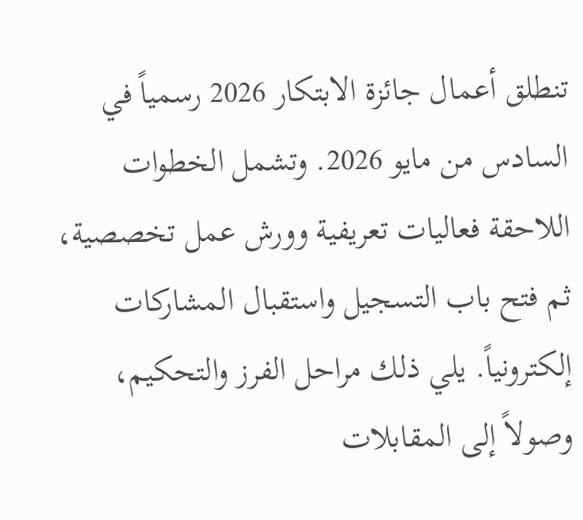تنطلق أعمال جائزة الابتكار 2026 رسمياً في السادس من مايو 2026. وتشمل الخطوات اللاحقة فعاليات تعريفية وورش عمل تخصصية، ثم فتح باب التسجيل واستقبال المشاركات إلكترونياً. يلي ذلك مراحل الفرز والتحكيم، وصولاً إلى المقابلات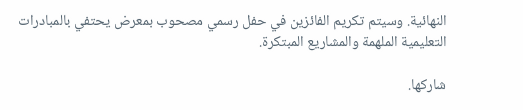النهائية. وسيتم تكريم الفائزين في حفل رسمي مصحوب بمعرض يحتفي بالمبادرات التعليمية الملهمة والمشاريع المبتكرة.

شاركها.